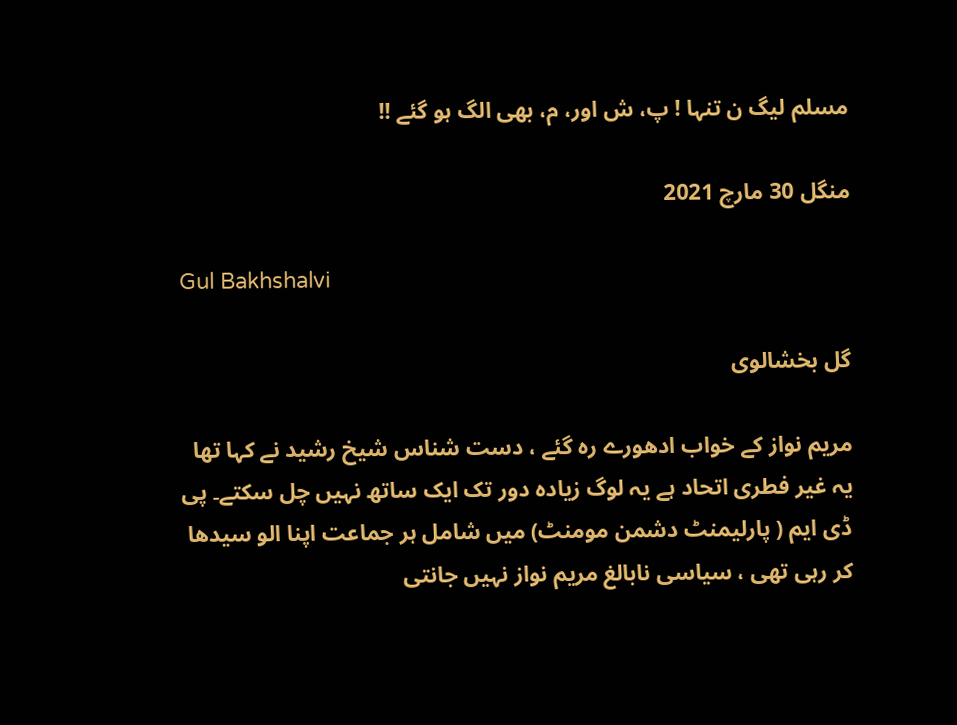مسلم لیگ ن تنہا ! پ، ش اور، م، بھی الگ ہو گئے !!

منگل 30 مارچ 2021

Gul Bakhshalvi

گل بخشالوی

مریم نواز کے خواب ادھورے رہ گئے ، دست شناس شیخ رشید نے کہا تھا یہ غیر فطری اتحاد ہے یہ لوگ زیادہ دور تک ایک ساتھ نہیں چل سکتے۔ پی ڈی ایم ( پارلیمنٹ دشمن مومنٹ) میں شامل ہر جماعت اپنا الو سیدھا کر رہی تھی ، سیاسی نابالغ مریم نواز نہیں جانتی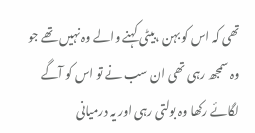تھی کہ اس کو بہن ،بیٹی کہنے والے وہ نہیں تھے جو وہ سمجھ رہی تھی ان سب نے تو اس کو آگے لگائے رکھا وہ بولتی رہی اور یہ درمیانی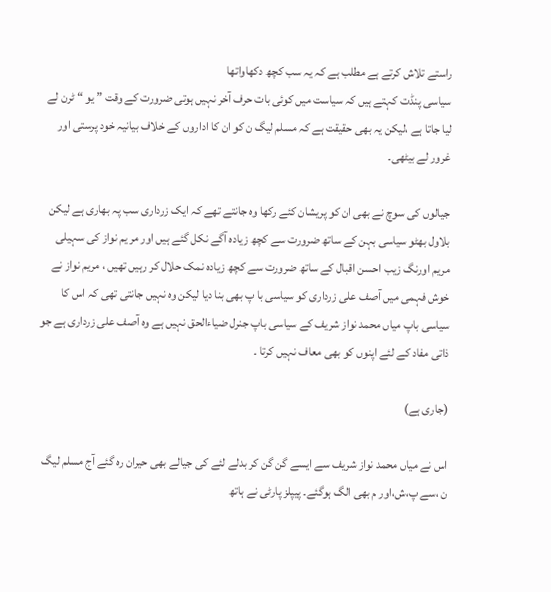راستے تلاش کرتے ہے مطلب ہے کہ یہ سب کچھ دکھاواتھا
سیاسی پنڈت کہتے ہیں کہ سیاست میں کوئی بات حرف آخر نہیں ہوتی ضرورت کے وقت ” یو “ ٹرن لے لیا جاتا ہے ،لیکن یہ بھی حقیقت ہے کہ مسلم لیگ ن کو ان کا اداروں کے خلاف بیانیہ خود پرستی اور غرور لے بیٹھی۔

جیالوں کی سوچ نے بھی ان کو پریشان کئے رکھا وہ جانتے تھے کہ ایک زرداری سب پہ بھاری ہے لیکن بلاول بھٹو سیاسی بہن کے ساتھ ضرورت سے کچھ زیادہ آگے نکل گئے ہیں اور مر یم نواز کی سہیلی مریم اورنگ زیب احسن اقبال کے ساتھ ضرورت سے کچھ زیادہ نمک حلال کر رہیں تھیں ، مریم نواز نے خوش فہمی میں آصف علی زرداری کو سیاسی با پ بھی بنا دیا لیکن وہ نہیں جانتی تھی کہ اس کا سیاسی باپ میاں محمد نواز شریف کے سیاسی باپ جنرل ضیاءالحق نہیں ہے وہ آصف علی زرداری ہے جو ذاتی مفاد کے لئے اپنوں کو بھی معاف نہیں کرتا ۔

(جاری ہے)

اس نے میاں محمد نواز شریف سے ایسے گن گن کر بدلے لئے کی جیالے بھی حیران رہ گئے آج مسلم لیگ ن ،سے پ،ش،اور م بھی الگ ہوگئے۔ پیپلز پارٹی نے ہاتھ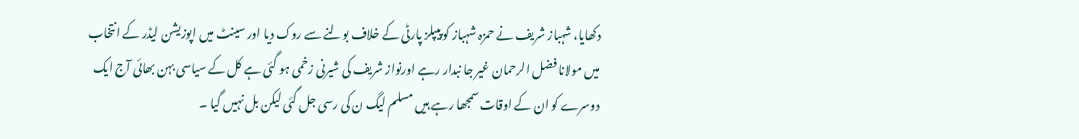دکھایا، شہباز شریف نے حمزہ شہباز کو پیپلز پارٹی کے خلاف بولنے سے روک دیا اور سینٹ میں اپوزیشن لیڈر کے انتخاب میں مولانا فضل الرحمان غیر جا نبدار رہے اورنواز شریف کی شیرنی زخمی ہو گئی ہے کل کے سیاسی بہن بھائی آج ایک دوسرے کو ان کے اوقات سمجھا رہے ہیں مسلم لیگ ن کی رسی جل گئی لیکن بل نہیں گیا ۔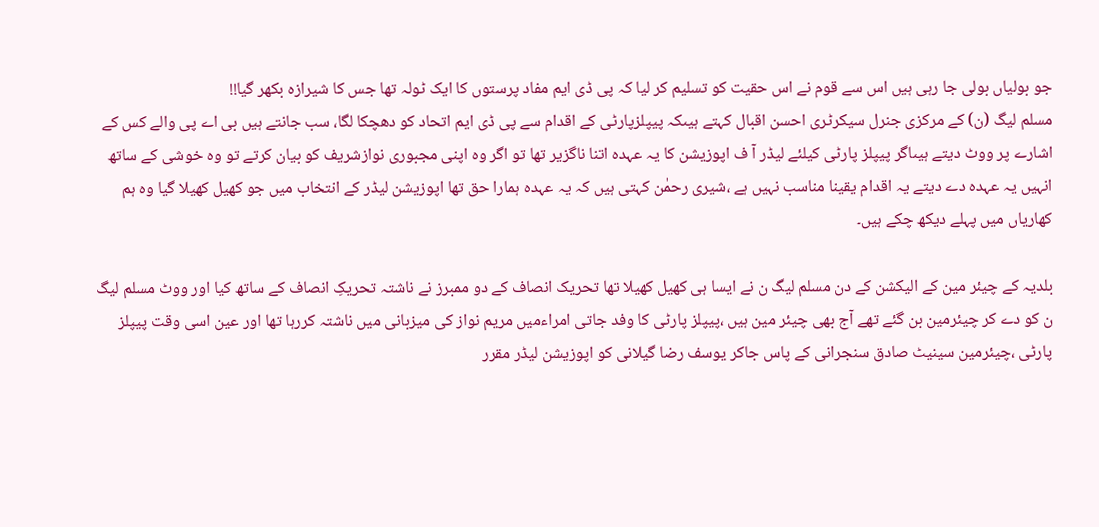جو بولیاں بولی جا رہی ہیں اس سے قوم نے اس حقیت کو تسلیم کر لیا کہ پی ڈی ایم مفاد پرستوں کا ایک ٹولہ تھا جس کا شیرازہ بکھر گیا!!
مسلم لیگ (ن) کے مرکزی جنرل سیکرٹری احسن اقبال کہتے ہیںکہ پیپلزپارٹی کے اقدام سے پی ڈی ایم اتحاد کو دھچکا لگا، سب جانتے ہیں بی اے پی والے کس کے اشارے پر ووٹ دیتے ہیںاگر پیپلز پارٹی کیلئے لیڈر آ ف اپوزیشن کا یہ عہدہ اتنا ناگزیر تھا تو اگر وہ اپنی مجبوری نوازشریف کو بیان کرتے تو وہ خوشی کے ساتھ انہیں یہ عہدہ دے دیتے یہ اقدام یقینا مناسب نہیں ہے ،شیری رحمٰن کہتی ہیں کہ یہ عہدہ ہمارا حق تھا اپوزیشن لیڈر کے انتخاب میں جو کھیل کھیلا گیا وہ ہم کھاریاں میں پہلے دیکھ چکے ہیں۔

بلدیہ کے چیئر مین کے الیکشن کے دن مسلم لیگ ن نے ایسا ہی کھیل کھیلا تھا تحریک انصاف کے دو ممبرز نے ناشتہ تحریکِ انصاف کے ساتھ کیا اور ووٹ مسلم لیگ ن کو دے کر چیئرمین بن گئے تھے آج بھی چیئر مین ہیں ،پیپلز پارٹی کا وفد جاتی امراءمیں مریم نواز کی میزبانی میں ناشتہ کررہا تھا اور عین اسی وقت پیپلز پارٹی ،چیئرمین سینیٹ صادق سنجرانی کے پاس جاکر یوسف رضا گیلانی کو اپوزیشن لیڈر مقرر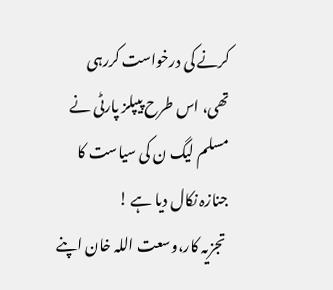کرنے کی درخواست کررہی تھی، اس طرح پیپلز پارٹی نے مسلم لیگ ن کی سیاست کا جنازہ نکال دیا ہے !
 تجزیہ کار،وسعت اللہ خان اپنے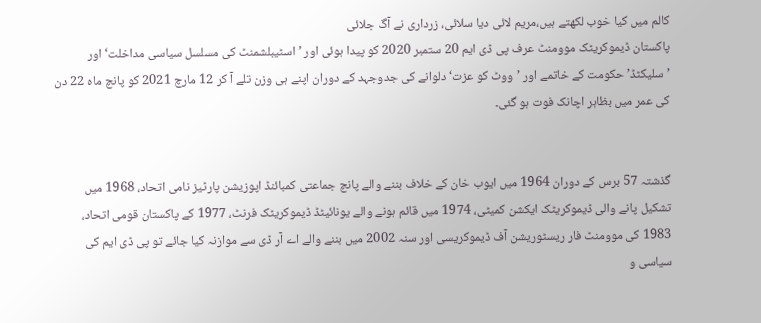کالم میں کیا خوب لکھتے ہیں،مریم لائی دیا سلائی، زرداری نے آگ جلائی
پاکستان ڈیموکریٹک موومنٹ عرف پی ڈی ایم 20 ستمبر 2020 کو پیدا ہوئی اور ’اسٹیبلشمنٹ کی مسلسل سیاسی مداخلت‘ اور ’سلیکٹڈ’ حکومت کے خاتمے اور ’ووٹ کو عزت‘ دلوانے کی جدوجہد کے دوران اپنے ہی وزن تلے آ کر 12 مارچ 2021 کو پانچ ماہ 22 دن کی عمر میں بظاہر اچانک فوت ہو گئی۔


گذشتہ 57 برس کے دوران 1964 میں ایوب خان کے خلاف بننے والے پانچ جماعتی کمبائنڈ اپوزیشن پارٹیز نامی اتحاد، 1968 میں تشکیل پانے والی ڈیموکریٹک ایکشن کمیٹی، 1974 میں قائم ہونے والے یونائیٹڈ ڈیموکریٹک فرنٹ، 1977 کے پاکستان قومی اتحاد، 1983 کی موومنٹ فار ریسٹوریشن آف ڈیموکریسی اور سنہ 2002 میں بننے والے اے آر ڈی سے موازنہ کیا جائے تو پی ڈی ایم کی سیاسی و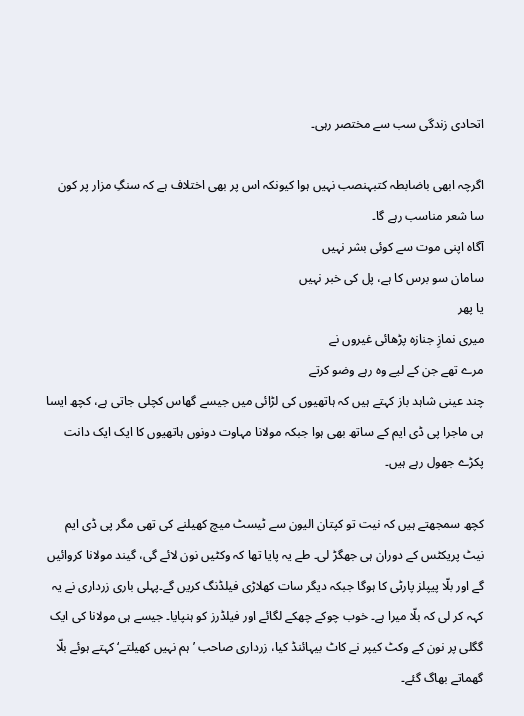اتحادی زندگی سب سے مختصر رہی۔

اگرچہ ابھی باضابطہ کتبہنصب نہیں ہوا کیونکہ اس پر بھی اختلاف ہے کہ سنگِ مزار پر کون سا شعر مناسب رہے گا۔
آگاہ اپنی موت سے کوئی بشر نہیں
سامان سو برس کا ہے، پل کی خبر نہیں
یا پھر
میری نمازِ جنازہ پڑھائی غیروں نے
مرے تھے جن کے لیے وہ رہے وضو کرتے
چند عینی شاہد باز کہتے ہیں کہ ہاتھیوں کی لڑائی میں جیسے گھاس کچلی جاتی ہے، کچھ ایسا ہی ماجرا پی ڈی ایم کے ساتھ بھی ہوا جبکہ مولانا مہاوت دونوں ہاتھیوں کا ایک ایک دانت پکڑے جھول رہے ہیں۔

کچھ سمجھتے ہیں کہ نیت تو کپتان الیون سے ٹیسٹ میچ کھیلنے کی تھی مگر پی ڈی ایم نیٹ پریکٹس کے دوران ہی جھگڑ لی۔ طے یہ پایا تھا کہ وکٹیں نون لائے گی، گیند مولانا کروائیں گے اور بلّا پیپلز پارٹی کا ہوگا جبکہ دیگر سات کھلاڑی فیلڈنگ کریں گے۔پہلی باری زرداری نے یہ کہہ کر لی کہ بلّا میرا ہے۔ خوب چوکے چھکے لگائے اور فیلڈرز کو ہنپایا۔ جیسے ہی مولانا کی ایک گگلی پر نون کے وکٹ کیپر نے کاٹ بیہائنڈ کیا، زرداری صاحب ’ہم نہیں کھیلتے‘ کہتے ہوئے بلّا گھماتے بھاگ گئے۔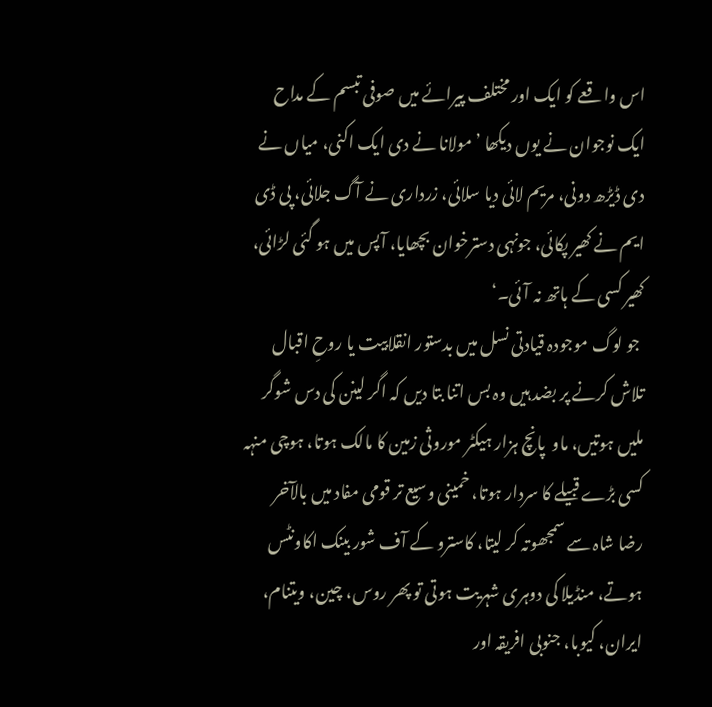اس واقعے کو ایک اور مختلف پیرائے میں صوفی تبسم کے مداح ایک نوجوان نے یوں دیکھا ’مولانا نے دی ایک اکنی، میاں نے دی ڈیڑھ دونی، مریم لائی دیا سلائی، زرداری نے آگ جلائی، پی ڈی ایم نے کھیر پکائی، جونہی دسترخوان بچھایا، آپس میں ہو گئی لڑائی، کھیر کسی کے ہاتھ نہ آئی۔‘
 جو لوگ موجودہ قیادتی نسل میں بدستور انقلابیت یا روحِ اقبال تلاش کرنے پر بضد ہیں وہ بس اتنا بتا دیں کہ اگر لینن کی دس شوگر ملیں ہوتیں، ماو  پانچ ہزار ہیکٹر موروثی زمین کا مالک ہوتا، ہوچی منہہ کسی بڑے قبیلے کا سردار ہوتا، خمینی وسیع تر قومی مفاد میں بالآخر رضا شاہ سے سمجھوتہ کر لیتا، کاسترو کے آف شور بینک اکاونٹس ہوتے، منڈیلا کی دوہری شہریت ہوتی تو پھر روس، چین، ویتنام، ایران، کیوبا، جنوبی افریقہ اور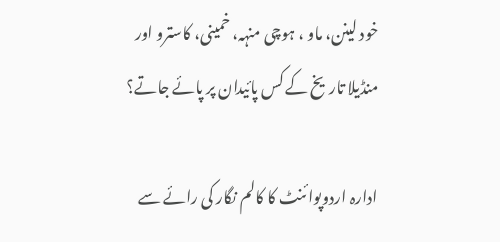خود لینن، ماو ، ہوچی منہہ، خمینی، کاسترو اور منڈیلا تاریخ کے کس پائیدان پر پائے جاتے؟

ادارہ اردوپوائنٹ کا کالم نگار کی رائے سے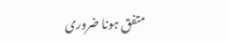متفق ہونا ضروری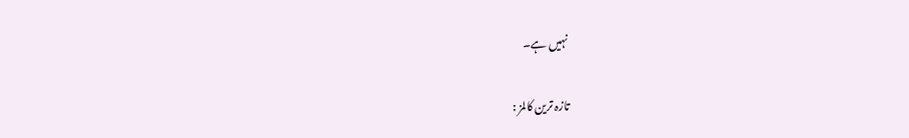نہیں ہے۔

تازہ ترین کالمز :